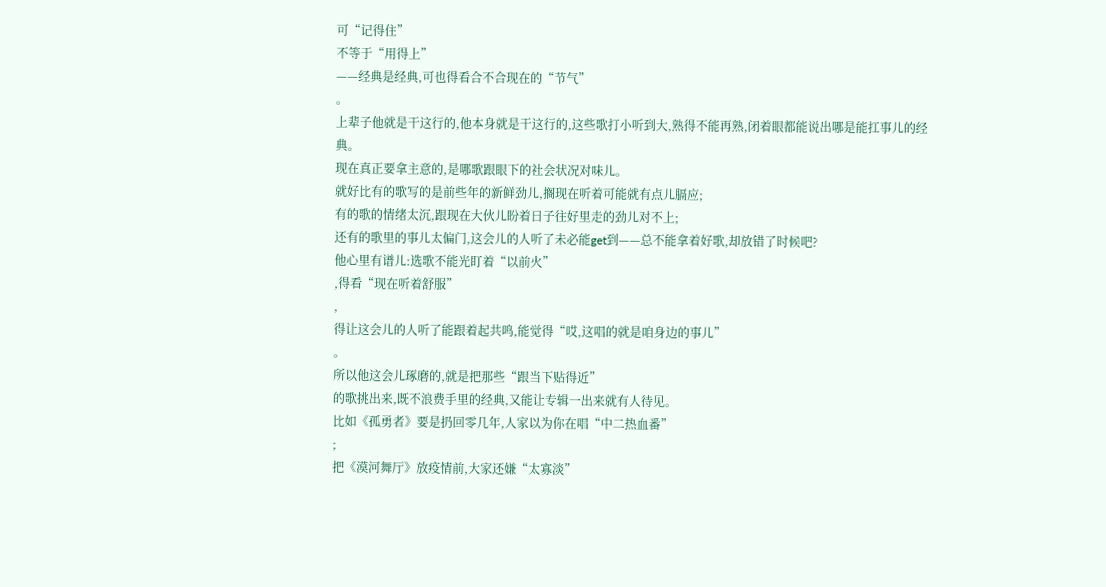可“记得住”
不等于“用得上”
——经典是经典,可也得看合不合现在的“节气”
。
上辈子他就是干这行的,他本身就是干这行的,这些歌打小听到大,熟得不能再熟,闭着眼都能说出哪是能扛事儿的经典。
现在真正要拿主意的,是哪歌跟眼下的社会状况对味儿。
就好比有的歌写的是前些年的新鲜劲儿,搁现在听着可能就有点儿膈应;
有的歌的情绪太沉,跟现在大伙儿盼着日子往好里走的劲儿对不上;
还有的歌里的事儿太偏门,这会儿的人听了未必能get到——总不能拿着好歌,却放错了时候吧?
他心里有谱儿:选歌不能光盯着“以前火”
,得看“现在听着舒服”
,
得让这会儿的人听了能跟着起共鸣,能觉得“哎,这唱的就是咱身边的事儿”
。
所以他这会儿琢磨的,就是把那些“跟当下贴得近”
的歌挑出来,既不浪费手里的经典,又能让专辑一出来就有人待见。
比如《孤勇者》要是扔回零几年,人家以为你在唱“中二热血番”
;
把《漠河舞厅》放疫情前,大家还嫌“太寡淡”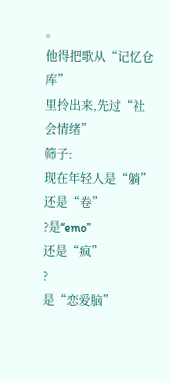。
他得把歌从“记忆仓库”
里拎出来,先过“社会情绪”
筛子:
现在年轻人是“躺”
还是“卷”
?是“emo”
还是“疯”
?
是“恋爱脑”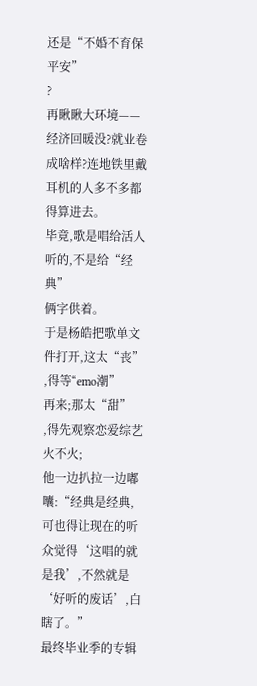还是“不婚不育保平安”
?
再瞅瞅大环境——经济回暖没?就业卷成啥样?连地铁里戴耳机的人多不多都得算进去。
毕竟,歌是唱给活人听的,不是给“经典”
俩字供着。
于是杨皓把歌单文件打开,这太“丧”
,得等“emo潮”
再来;那太“甜”
,得先观察恋爱综艺火不火;
他一边扒拉一边嘟囔:“经典是经典,可也得让现在的听众觉得‘这唱的就是我’,不然就是‘好听的废话’,白瞎了。”
最终毕业季的专辑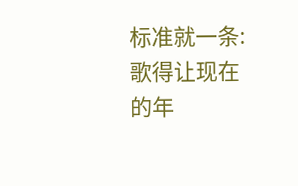标准就一条:歌得让现在的年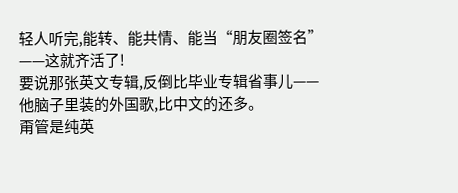轻人听完,能转、能共情、能当“朋友圈签名”
——这就齐活了!
要说那张英文专辑,反倒比毕业专辑省事儿——他脑子里装的外国歌,比中文的还多。
甭管是纯英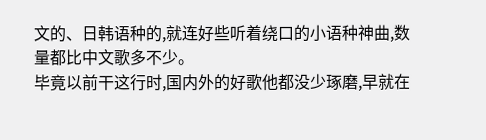文的、日韩语种的,就连好些听着绕口的小语种神曲,数量都比中文歌多不少。
毕竟以前干这行时,国内外的好歌他都没少琢磨,早就在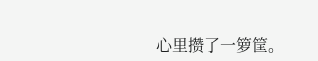心里攒了一箩筐。